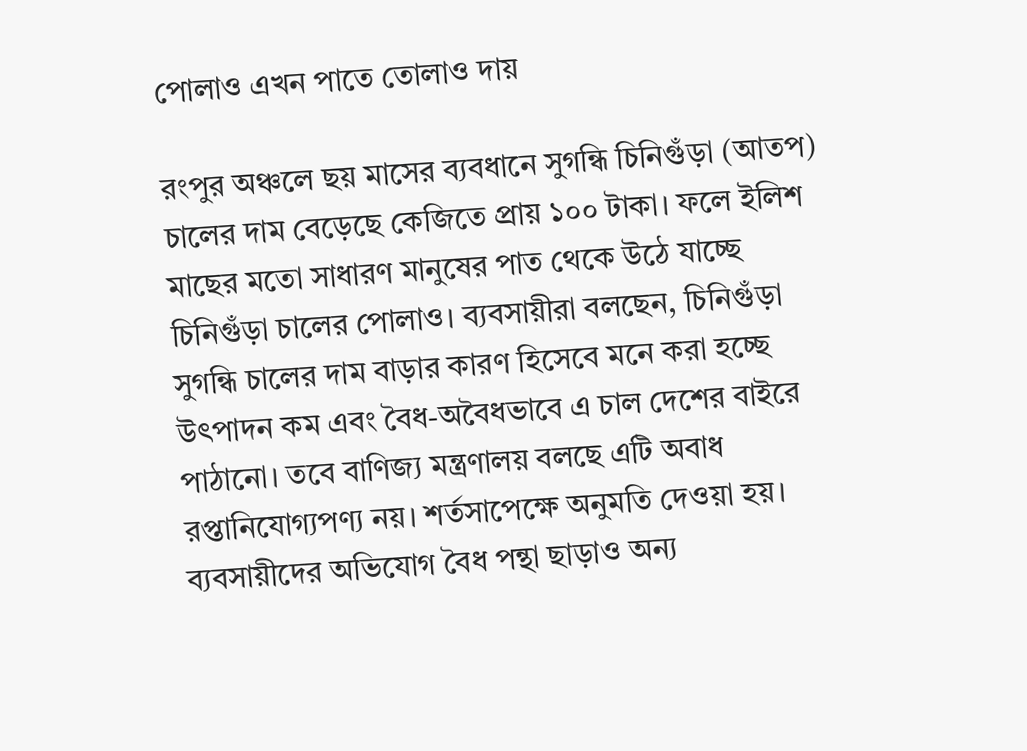পোলাও এখন পাতে তোলাও দায়

রংপুর অঞ্চলে ছয় মাসের ব্যবধানে সুগন্ধি চিনিগুঁড়া (আতপ) চালের দাম বেড়েছে কেজিতে প্রায় ১০০ টাকা। ফলে ইলিশ মাছের মতো সাধারণ মানুষের পাত থেকে উঠে যাচ্ছে চিনিগুঁড়া চালের পোলাও। ব্যবসায়ীরা বলছেন, চিনিগুঁড়া সুগন্ধি চালের দাম বাড়ার কারণ হিসেবে মনে করা হচ্ছে উৎপাদন কম এবং বৈধ-অবৈধভাবে এ চাল দেশের বাইরে পাঠানো। তবে বাণিজ্য মন্ত্রণালয় বলছে এটি অবাধ রপ্তানিযোগ্যপণ্য নয়। শর্তসাপেক্ষে অনুমতি দেওয়া হয়। ব্যবসায়ীদের অভিযোগ বৈধ পন্থা ছাড়াও অন্য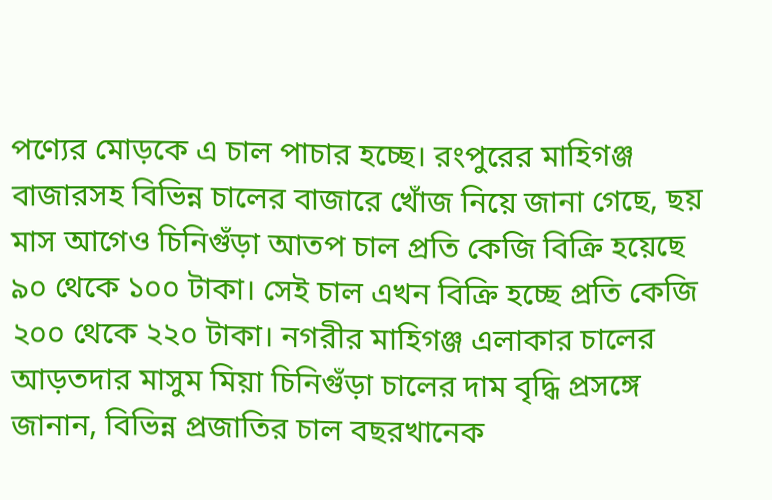পণ্যের মোড়কে এ চাল পাচার হচ্ছে। রংপুরের মাহিগঞ্জ বাজারসহ বিভিন্ন চালের বাজারে খোঁজ নিয়ে জানা গেছে, ছয় মাস আগেও চিনিগুঁড়া আতপ চাল প্রতি কেজি বিক্রি হয়েছে ৯০ থেকে ১০০ টাকা। সেই চাল এখন বিক্রি হচ্ছে প্রতি কেজি ২০০ থেকে ২২০ টাকা। নগরীর মাহিগঞ্জ এলাকার চালের আড়তদার মাসুম মিয়া চিনিগুঁড়া চালের দাম বৃদ্ধি প্রসঙ্গে জানান, বিভিন্ন প্রজাতির চাল বছরখানেক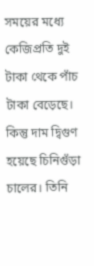সময়ের মধ্যে কেজিপ্রতি দুই টাকা থেকে পাঁচ টাকা বেড়েছে। কিন্তু দাম দ্বিগুণ হয়েছে চিনিগুঁড়া চালের। তিনি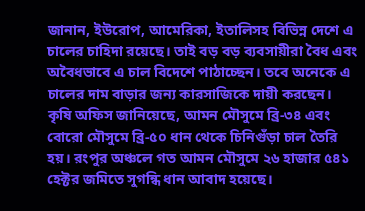জানান, ইউরোপ, আমেরিকা, ইতালিসহ বিভিন্ন দেশে এ চালের চাহিদা রয়েছে। তাই বড় বড় ব্যবসায়ীরা বৈধ এবং অবৈধভাবে এ চাল বিদেশে পাঠাচ্ছেন। তবে অনেকে এ চালের দাম বাড়ার জন্য কারসাজিকে দায়ী করছেন। কৃষি অফিস জানিয়েছে, আমন মৌসুমে ব্রি-৩৪ এবং বোরো মৌসুমে ব্রি-৫০ ধান থেকে চিনিগুঁড়া চাল তৈরি হয়। রংপুর অঞ্চলে গত আমন মৌসুমে ২৬ হাজার ৫৪১ হেক্টর জমিতে সুগন্ধি ধান আবাদ হয়েছে।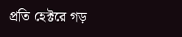প্রতি হেক্টরে গড়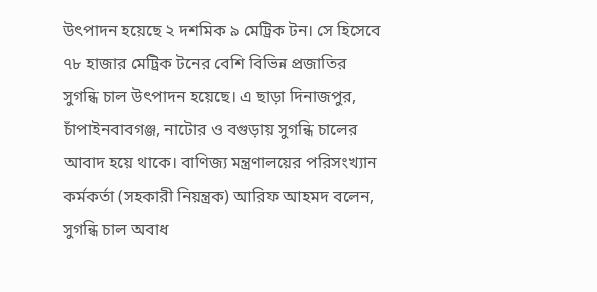উৎপাদন হয়েছে ২ দশমিক ৯ মেট্রিক টন। সে হিসেবে ৭৮ হাজার মেট্রিক টনের বেশি বিভিন্ন প্রজাতির সুগন্ধি চাল উৎপাদন হয়েছে। এ ছাড়া দিনাজপুর, চাঁপাইনবাবগঞ্জ, নাটোর ও বগুড়ায় সুগন্ধি চালের আবাদ হয়ে থাকে। বাণিজ্য মন্ত্রণালয়ের পরিসংখ্যান কর্মকর্তা (সহকারী নিয়ন্ত্রক) আরিফ আহমদ বলেন, সুগন্ধি চাল অবাধ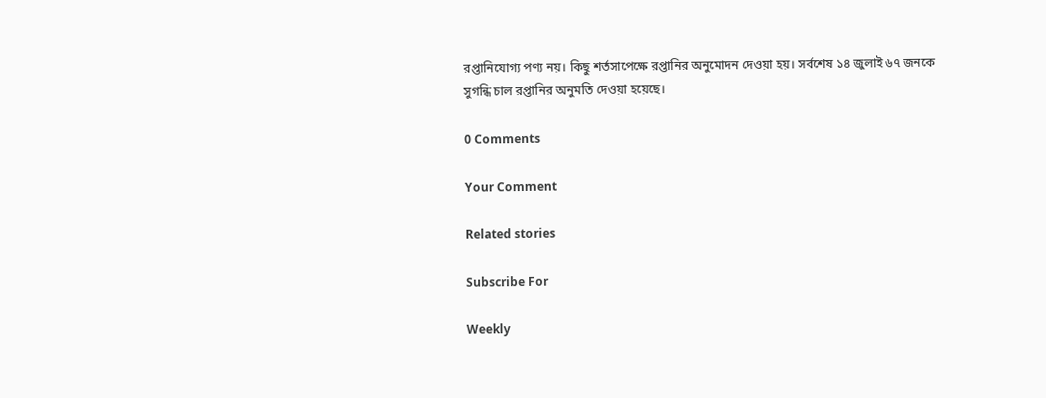রপ্তানিযোগ্য পণ্য নয়। কিছু শর্তসাপেক্ষে রপ্তানির অনুমোদন দেওয়া হয়। সর্বশেষ ১৪ জুলাই ৬৭ জনকে সুগন্ধি চাল রপ্তানির অনুমতি দেওয়া হয়েছে।

0 Comments

Your Comment

Related stories

Subscribe For

Weekly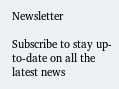Newsletter

Subscribe to stay up-to-date on all the latest news